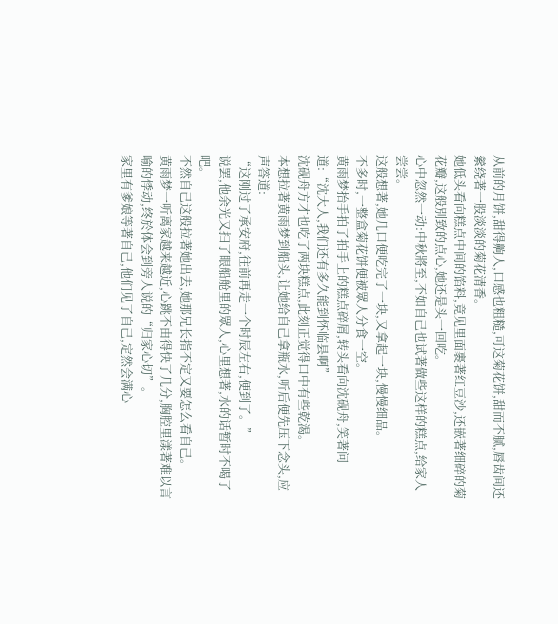从前的月饼,甜得齁人,口感也粗糙,可这菊花饼,甜而不腻,唇齿间还縈绕著一股淡淡的菊花清香。
她低头看向糕点中间的馅料,竟见里面裹著红豆沙,还嵌著细碎的菊花瓣,这般別致的点心,她还是头一回吃。
心中忽然一动:中秋將至,不如自己也试著做些这样的糕点,给家人尝尝。
这般想著,她几口便吃完了一块,又拿起一块,慢慢细品。
不多时,一整盒菊花饼便被眾人分食一空。
黄雨梦抬手拍了拍手上的糕点碎屑,转头看向沈砚舟,笑著问道:“沈大人,我们还有多久能到怀临县啊”
沈砚舟方才也吃了两块糕点,此刻正觉得口中有些乾渴。
本想拉著黄雨梦到船头,让她给自己拿瓶水,听后便先压下念头,应声答道:
“这刚过了承安府,往前再走一个时辰左右,便到了。”
说罢,他余光又扫了眼船舱里的眾人,心里想著,水的话暂时不喝了吧。
不然自己这般拉著她出去,她那兄长指不定又要怎么看自己。
黄雨梦一听离家越来越近,心跳不由得快了几分,胸腔里漾著难以言喻的悸动,终於体会到旁人说的“归家心切”。
家里有爹娘等著自己,他们见了自己,定然会满心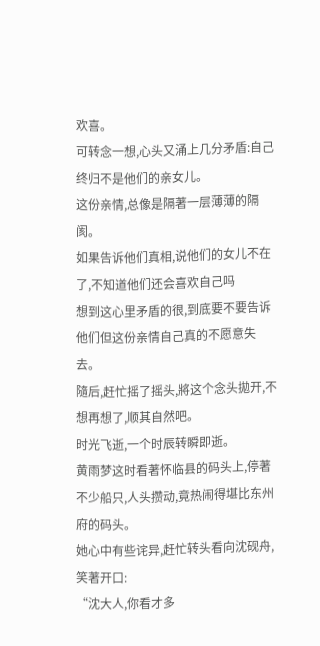欢喜。
可转念一想,心头又涌上几分矛盾:自己终归不是他们的亲女儿。
这份亲情,总像是隔著一层薄薄的隔阂。
如果告诉他们真相,说他们的女儿不在了,不知道他们还会喜欢自己吗
想到这心里矛盾的很,到底要不要告诉他们但这份亲情自己真的不愿意失去。
隨后,赶忙摇了摇头,將这个念头拋开,不想再想了,顺其自然吧。
时光飞逝,一个时辰转瞬即逝。
黄雨梦这时看著怀临县的码头上,停著不少船只,人头攒动,竟热闹得堪比东州府的码头。
她心中有些诧异,赶忙转头看向沈砚舟,笑著开口:
“沈大人,你看才多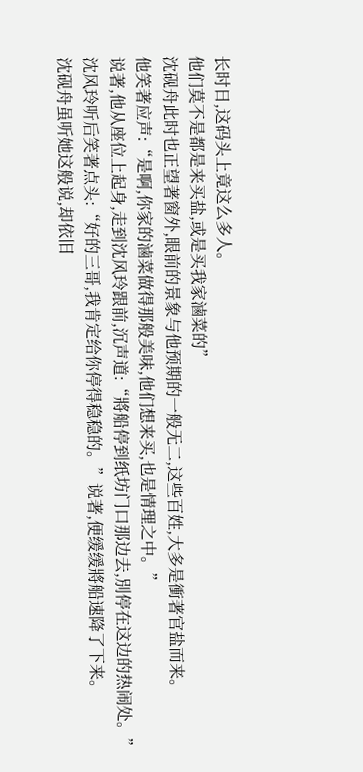长时日,这码头上竟这么多人。
他们莫不是都是来买盐,或是买我家滷菜的”
沈砚舟此时也正望著窗外,眼前的景象与他预期的一般无二,这些百姓,大多是衝著官盐而来。
他笑著应声:“是啊,你家的滷菜做得那般美味,他们想来买,也是情理之中。”
说著,他从座位上起身,走到沈风玲跟前,沉声道:“將船停到纸坊门口那边去,別停在这边的热闹处。”
沈风玲听后笑著点头:“好的三哥,我肯定给你停得稳稳的。”说著,便缓缓將船速降了下来。
沈砚舟虽听她这般说,却依旧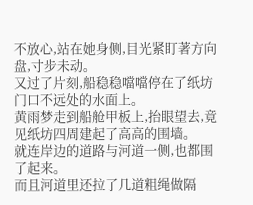不放心,站在她身侧,目光紧盯著方向盘,寸步未动。
又过了片刻,船稳稳噹噹停在了纸坊门口不远处的水面上。
黄雨梦走到船舱甲板上,抬眼望去,竟见纸坊四周建起了高高的围墙。
就连岸边的道路与河道一侧,也都围了起来。
而且河道里还拉了几道粗绳做隔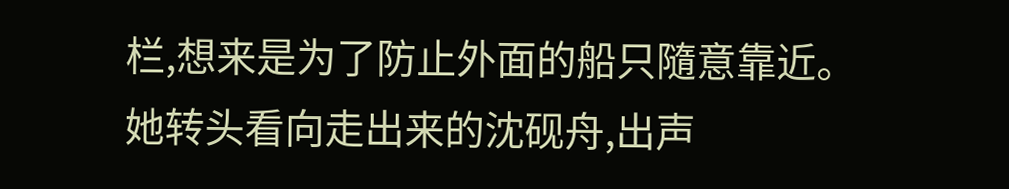栏,想来是为了防止外面的船只隨意靠近。
她转头看向走出来的沈砚舟,出声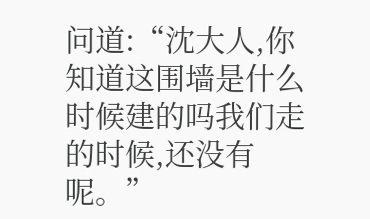问道:“沈大人,你知道这围墙是什么时候建的吗我们走的时候,还没有呢。”